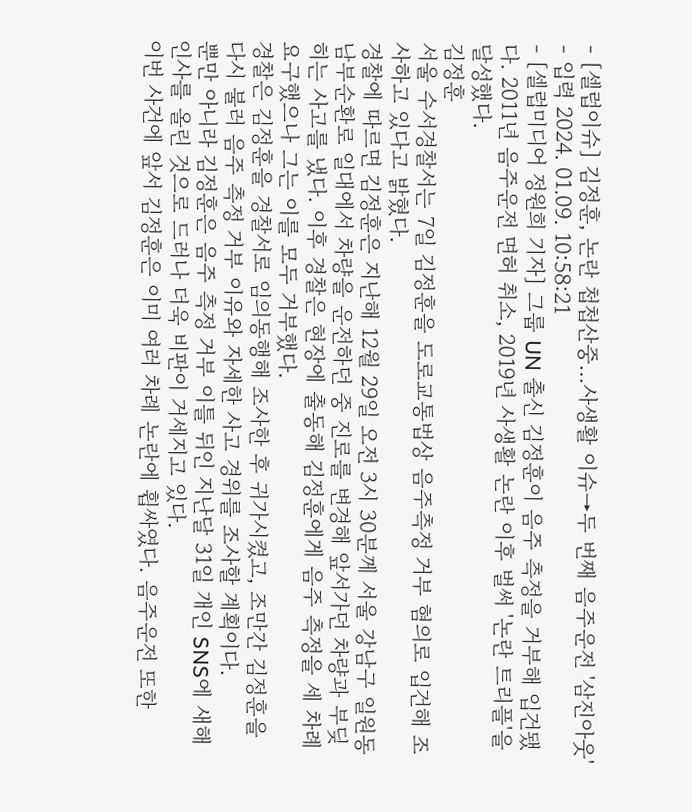- [셀럽이슈] 김정훈, 논란 첩첩산중…사생활 이슈→두 번째 음주운전 '삼진아웃'
- 입력 2024. 01.09. 10:58:21
- [셀럽미디어 정원희 기자] 그룹 UN 출신 김정훈이 음주 측정을 거부해 입건됐다. 2011년 음주운전 면허 취소, 2019년 사생활 논란 이후 벌써 '논란 트리플'을 달성했다.
김정훈
서울 수서경찰서는 7일 김정훈을 도로교통법상 음주측정 거부 혐의로 입건해 조사하고 있다고 밝혔다.
경찰에 따르면 김정훈은 지난해 12월 29일 오전 3시 30분께 서울 강남구 일원동 남부순환로 일대에서 차량을 운전하던 중 진로를 변경해 앞서가던 차량과 부딪히는 사고를 냈다. 이후 경찰은 현장에 출동해 김정훈에게 음주 측정을 세 차례 요구했으나 그는 이를 모두 거부했다.
경찰은 김정훈을 경찰서로 임의동행해 조사한 후 귀가시켰고, 조만간 김정훈을 다시 불러 음주 측정 거부 이유와 자세한 사고 경위를 조사할 계획이다.
뿐만 아니라 김정훈은 음주 측정 거부 이틀 뒤인 지난달 31일 개인 SNS에 새해 인사를 올린 것으로 드러나 더욱 비판이 거세지고 있다.
이번 사건에 앞서 김정훈은 이미 여러 차례 논란에 휩싸였다. 음주운전 또한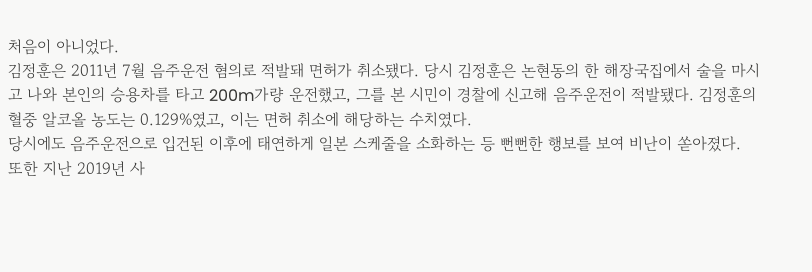처음이 아니었다.
김정훈은 2011년 7월 음주운전 혐의로 적발돼 면허가 취소됐다. 당시 김정훈은 논현동의 한 해장국집에서 술을 마시고 나와 본인의 승용차를 타고 200m가량 운전했고, 그를 본 시민이 경찰에 신고해 음주운전이 적발됐다. 김정훈의 혈중 알코올 농도는 0.129%였고, 이는 면허 취소에 해당하는 수치였다.
당시에도 음주운전으로 입건된 이후에 태연하게 일본 스케줄을 소화하는 등 뻔뻔한 행보를 보여 비난이 쏟아졌다.
또한 지난 2019년 사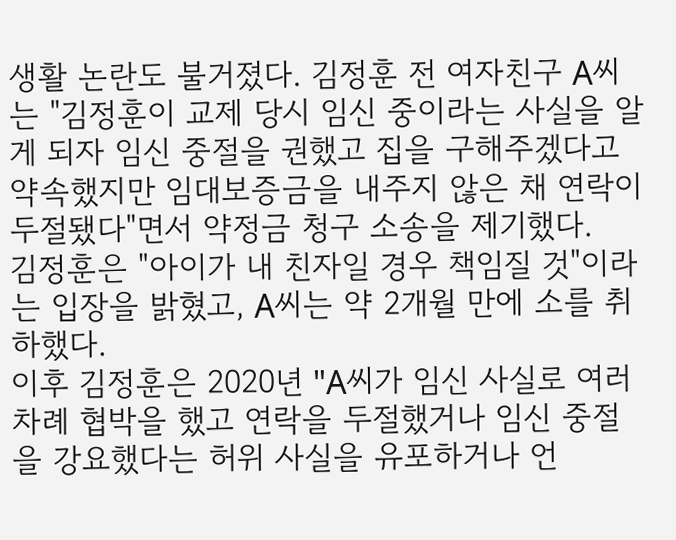생활 논란도 불거졌다. 김정훈 전 여자친구 A씨는 "김정훈이 교제 당시 임신 중이라는 사실을 알게 되자 임신 중절을 권했고 집을 구해주겠다고 약속했지만 임대보증금을 내주지 않은 채 연락이 두절됐다"면서 약정금 청구 소송을 제기했다.
김정훈은 "아이가 내 친자일 경우 책임질 것"이라는 입장을 밝혔고, A씨는 약 2개월 만에 소를 취하했다.
이후 김정훈은 2020년 "A씨가 임신 사실로 여러 차례 협박을 했고 연락을 두절했거나 임신 중절을 강요했다는 허위 사실을 유포하거나 언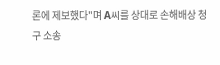론에 제보했다"며 A씨를 상대로 손해배상 청구 소송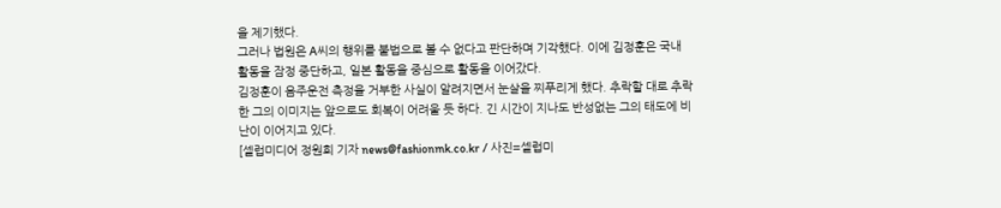을 제기했다.
그러나 법원은 A씨의 행위를 불법으로 볼 수 없다고 판단하며 기각했다. 이에 김정훈은 국내 활동을 잠정 중단하고, 일본 활동을 중심으로 활동을 이어갔다.
김정훈이 음주운전 측정을 거부한 사실이 알려지면서 눈살을 찌푸리게 했다. 추락할 대로 추락한 그의 이미지는 앞으로도 회복이 어려울 듯 하다. 긴 시간이 지나도 반성없는 그의 태도에 비난이 이어지고 있다.
[셀럽미디어 정원희 기자 news@fashionmk.co.kr / 사진=셀럽미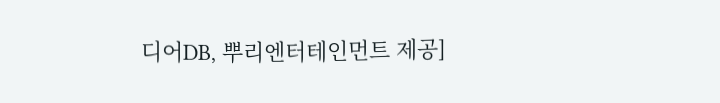디어DB, 뿌리엔터테인먼트 제공]